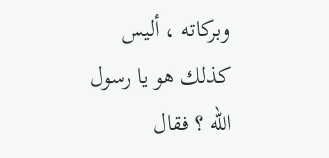وبركاته ، أليس كذلك هو يا رسول اللّه ؟ فقال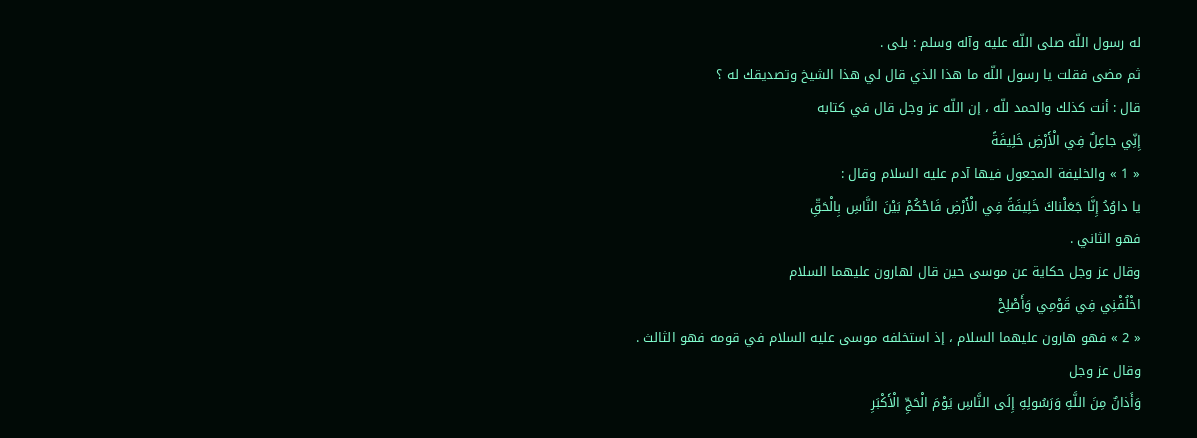له رسول اللّه صلى اللّه عليه وآله وسلم : بلى .
ثم مضى فقلت يا رسول اللّه ما هذا الذي قال لي هذا الشيخ وتصديقك له ؟
قال : أنت كذلك والحمد للّه ، إن اللّه عز وجل قال في كتابه
إِنِّي جاعِلٌ فِي الْأَرْضِ خَلِيفَةً
« 1 » والخليفة المجعول فيها آدم عليه السلام وقال :
يا داوُدُ إِنَّا جَعَلْناكَ خَلِيفَةً فِي الْأَرْضِ فَاحْكُمْ بَيْنَ النَّاسِ بِالْحَقِّ
فهو الثاني .
وقال عز وجل حكاية عن موسى حين قال لهارون عليهما السلام
اخْلُفْنِي فِي قَوْمِي وَأَصْلِحْ
« 2 » فهو هارون عليهما السلام ، إذ استخلفه موسى عليه السلام في قومه فهو الثالث .
وقال عز وجل
وَأَذانٌ مِنَ اللَّهِ وَرَسُولِهِ إِلَى النَّاسِ يَوْمَ الْحَجِّ الْأَكْبَرِ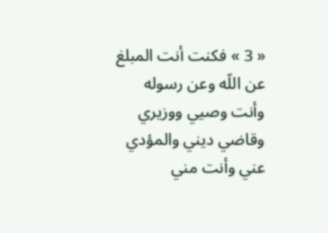« 3 » فكنت أنت المبلغ عن اللّه وعن رسوله وأنت وصيي ووزيري وقاضي ديني والمؤدي عني وأنت مني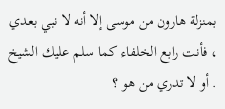بمنزلة هارون من موسى إلا أنه لا نبي بعدي ، فأنت رابع الخلفاء كما سلم عليك الشيخ . أو لا تدري من هو ؟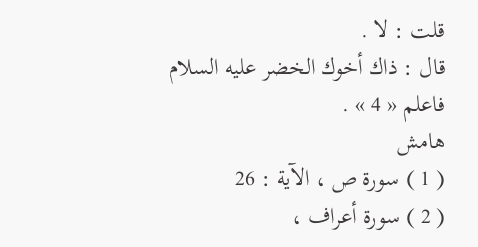قلت : لا .
قال : ذاك أخوك الخضر عليه السلام فاعلم « 4 » .
هامش
( 1 ) سورة ص ، الآية : 26
( 2 ) سورة أعراف ،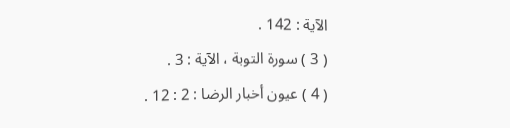الآية : 142 .
( 3 ) سورة التوبة ، الآية : 3 .
( 4 ) عيون أخبار الرضا : 2 : 12 .